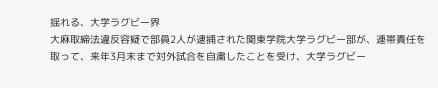揺れる、大学ラグビー界
大麻取締法違反容疑で部員2人が逮捕された関東学院大学ラグビー部が、連帯責任を取って、来年3月末まで対外試合を自粛したことを受け、大学ラグビー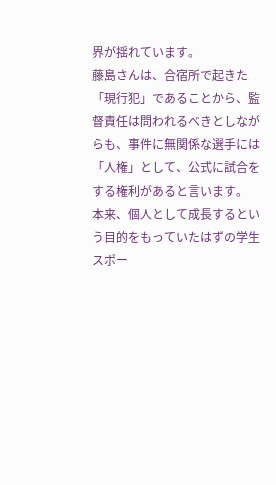界が揺れています。
藤島さんは、合宿所で起きた「現行犯」であることから、監督責任は問われるべきとしながらも、事件に無関係な選手には「人権」として、公式に試合をする権利があると言います。
本来、個人として成長するという目的をもっていたはずの学生スポー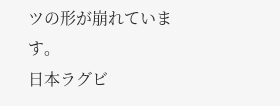ツの形が崩れています。
日本ラグビ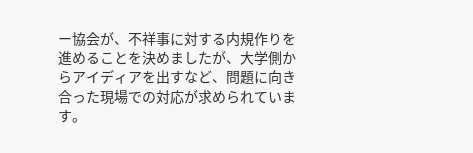ー協会が、不祥事に対する内規作りを進めることを決めましたが、大学側からアイディアを出すなど、問題に向き合った現場での対応が求められています。